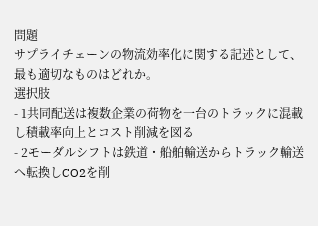問題
サプライチェーンの物流効率化に関する記述として、最も適切なものはどれか。
選択肢
- 1共同配送は複数企業の荷物を一台のトラックに混載し積載率向上とコスト削減を図る
- 2モーダルシフトは鉄道・船舶輸送からトラック輸送へ転換しCO2を削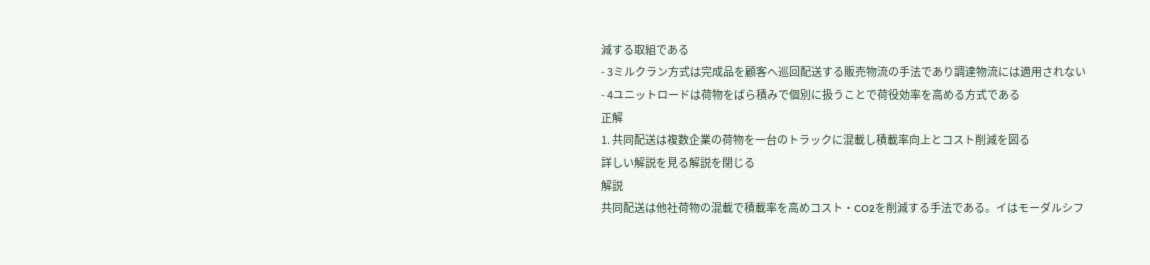減する取組である
- 3ミルクラン方式は完成品を顧客へ巡回配送する販売物流の手法であり調達物流には適用されない
- 4ユニットロードは荷物をばら積みで個別に扱うことで荷役効率を高める方式である
正解
1. 共同配送は複数企業の荷物を一台のトラックに混載し積載率向上とコスト削減を図る
詳しい解説を見る解説を閉じる
解説
共同配送は他社荷物の混載で積載率を高めコスト・CO2を削減する手法である。イはモーダルシフ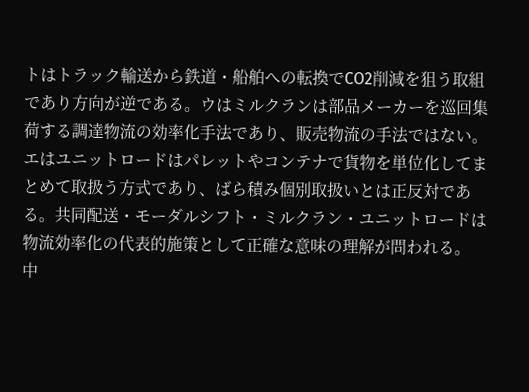トはトラック輸送から鉄道・船舶への転換でCO2削減を狙う取組であり方向が逆である。ウはミルクランは部品メーカーを巡回集荷する調達物流の効率化手法であり、販売物流の手法ではない。エはユニットロードはパレットやコンテナで貨物を単位化してまとめて取扱う方式であり、ばら積み個別取扱いとは正反対である。共同配送・モーダルシフト・ミルクラン・ユニットロードは物流効率化の代表的施策として正確な意味の理解が問われる。
中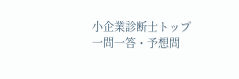小企業診断士トップ
一問一答・予想問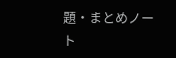題・まとめノート